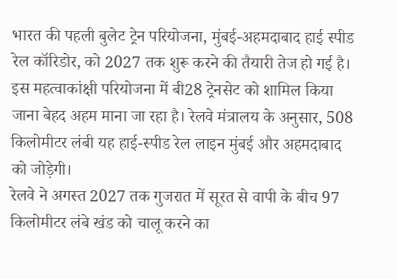भारत की पहली बुलेट ट्रेन परियोजना, मुंबई-अहमदाबाद हाई स्पीड रेल कॉरिडोर, को 2027 तक शुरू करने की तैयारी तेज हो गई है। इस महत्वाकांक्षी परियोजना में बी28 ट्रेनसेट को शामिल किया जाना बेहद अहम माना जा रहा है। रेलवे मंत्रालय के अनुसार, 508 किलोमीटर लंबी यह हाई-स्पीड रेल लाइन मुंबई और अहमदाबाद को जोड़ेगी।
रेलवे ने अगस्त 2027 तक गुजरात में सूरत से वापी के बीच 97 किलोमीटर लंबे खंड को चालू करने का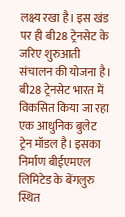लक्ष्य रखा है। इस खंड पर ही बी28 ट्रेनसेट के जरिए शुरुआती संचालन की योजना है।
बी28 ट्रेनसेट भारत में विकसित किया जा रहा एक आधुनिक बुलेट ट्रेन मॉडल है। इसका निर्माण बीईएमएल लिमिटेड के बेंगलुरु स्थित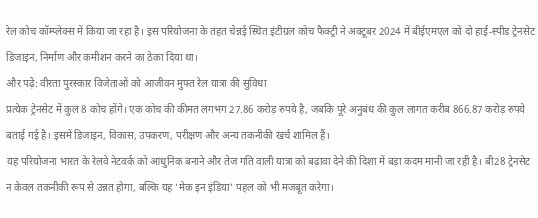रेल कोच कॉम्प्लेक्स में किया जा रहा है। इस परियोजना के तहत चेन्नई स्थित इंटीग्रल कोच फैक्ट्री ने अक्टूबर 2024 में बीईएमएल को दो हाई-स्पीड ट्रेनसेट डिजाइन, निर्माण और कमीशन करने का ठेका दिया था।
और पढ़ें: वीरता पुरस्कार विजेताओं को आजीवन मुफ्त रेल यात्रा की सुविधा
प्रत्येक ट्रेनसेट में कुल 8 कोच होंगे। एक कोच की कीमत लगभग 27.86 करोड़ रुपये है, जबकि पूरे अनुबंध की कुल लागत करीब 866.87 करोड़ रुपये बताई गई है। इसमें डिजाइन, विकास, उपकरण, परीक्षण और अन्य तकनीकी खर्च शामिल हैं।
यह परियोजना भारत के रेलवे नेटवर्क को आधुनिक बनाने और तेज गति वाली यात्रा को बढ़ावा देने की दिशा में बड़ा कदम मानी जा रही है। बी28 ट्रेनसेट न केवल तकनीकी रूप से उन्नत होगा, बल्कि यह ‘मेक इन इंडिया’ पहल को भी मजबूत करेगा।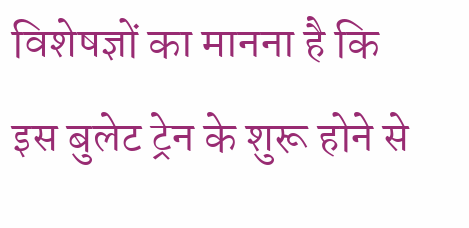विशेषज्ञों का मानना है कि इस बुलेट ट्रेन के शुरू होने से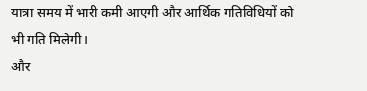यात्रा समय में भारी कमी आएगी और आर्थिक गतिविधियों को भी गति मिलेगी।
और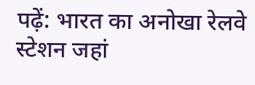पढ़ें: भारत का अनोखा रेलवे स्टेशन जहां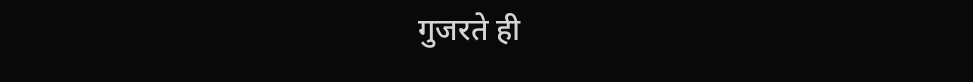गुजरते ही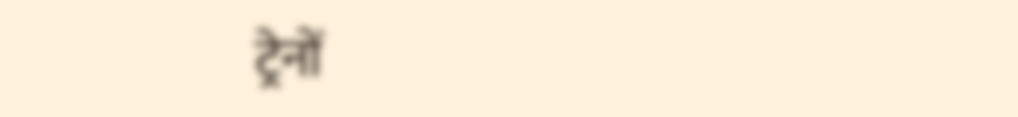ट्रेनों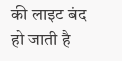की लाइट बंद हो जाती है